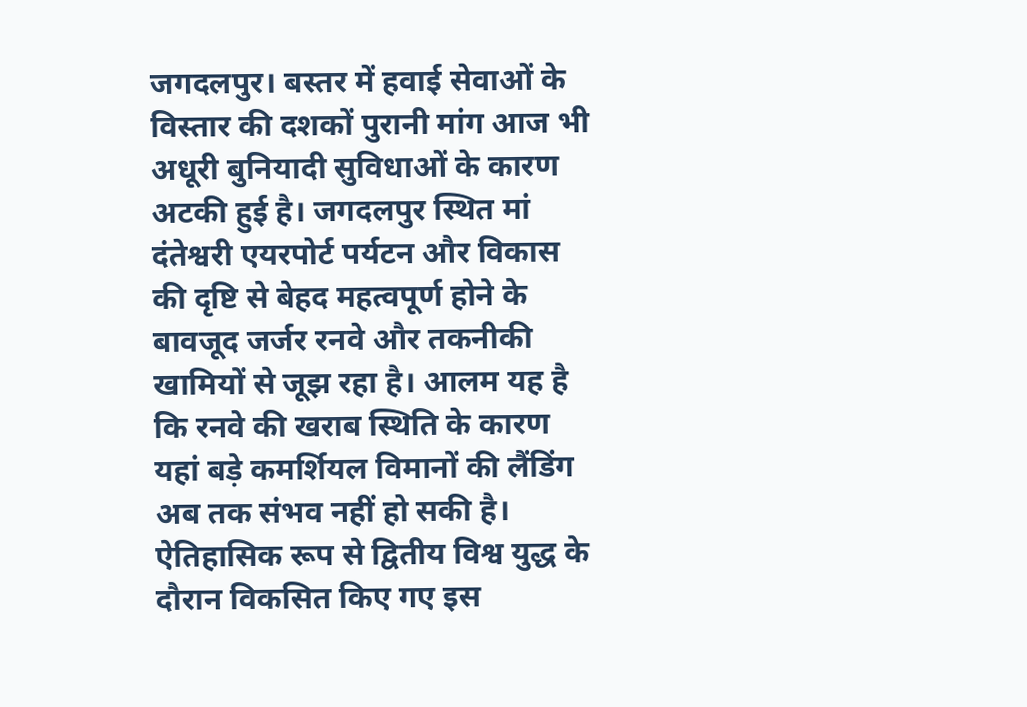जगदलपुर। बस्तर में हवाई सेवाओं के विस्तार की दशकों पुरानी मांग आज भी अधूरी बुनियादी सुविधाओं के कारण अटकी हुई है। जगदलपुर स्थित मां दंतेश्वरी एयरपोर्ट पर्यटन और विकास की दृष्टि से बेहद महत्वपूर्ण होने के बावजूद जर्जर रनवे और तकनीकी खामियों से जूझ रहा है। आलम यह है कि रनवे की खराब स्थिति के कारण यहां बड़े कमर्शियल विमानों की लैंडिंग अब तक संभव नहीं हो सकी है।
ऐतिहासिक रूप से द्वितीय विश्व युद्ध के दौरान विकसित किए गए इस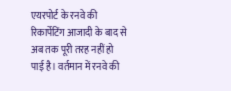एयरपोर्ट के रनवे की रिकार्पेटिंग आजादी के बाद से अब तक पूरी तरह नहीं हो पाई है। वर्तमान में रनवे की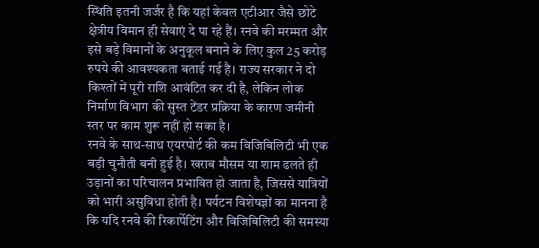स्थिति इतनी जर्जर है कि यहां केवल एटीआर जैसे छोटे क्षेत्रीय विमान ही सेवाएं दे पा रहे हैं। रनवे की मरम्मत और इसे बड़े विमानों के अनुकूल बनाने के लिए कुल 25 करोड़ रुपये की आवश्यकता बताई गई है। राज्य सरकार ने दो किश्तों में पूरी राशि आवंटित कर दी है, लेकिन लोक निर्माण विभाग की सुस्त टेंडर प्रक्रिया के कारण जमीनी स्तर पर काम शुरू नहीं हो सका है।
रनवे के साथ-साथ एयरपोर्ट की कम विजिबिलिटी भी एक बड़ी चुनौती बनी हुई है। खराब मौसम या शाम ढलते ही उड़ानों का परिचालन प्रभावित हो जाता है, जिससे यात्रियों को भारी असुविधा होती है। पर्यटन विशेषज्ञों का मानना है कि यदि रनवे की रिकार्पेटिंग और विजिबिलिटी की समस्या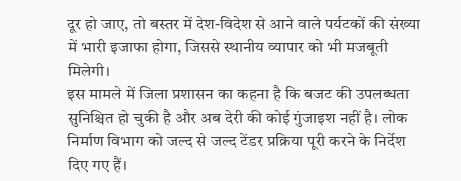दूर हो जाए, तो बस्तर में देश-विदेश से आने वाले पर्यटकों की संख्या में भारी इजाफा होगा, जिससे स्थानीय व्यापार को भी मजबूती मिलेगी।
इस मामले में जिला प्रशासन का कहना है कि बजट की उपलब्धता सुनिश्चित हो चुकी है और अब देरी की कोई गुंजाइश नहीं है। लोक निर्माण विभाग को जल्द से जल्द टेंडर प्रक्रिया पूरी करने के निर्देश दिए गए हैं।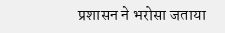प्रशासन ने भरोसा जताया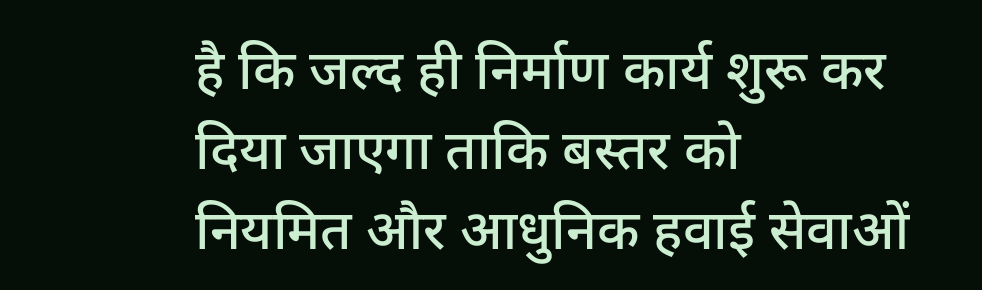है कि जल्द ही निर्माण कार्य शुरू कर दिया जाएगा ताकि बस्तर को नियमित और आधुनिक हवाई सेवाओं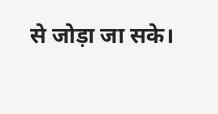से जोड़ा जा सके।